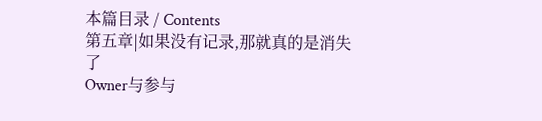本篇目录 / Contents
第五章|如果没有记录,那就真的是消失了
Owner与参与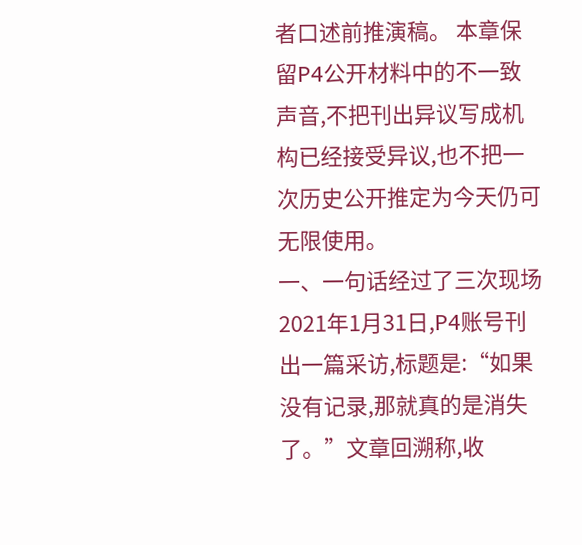者口述前推演稿。 本章保留P4公开材料中的不一致声音,不把刊出异议写成机构已经接受异议,也不把一次历史公开推定为今天仍可无限使用。
一、一句话经过了三次现场
2021年1月31日,P4账号刊出一篇采访,标题是:“如果没有记录,那就真的是消失了。”文章回溯称,收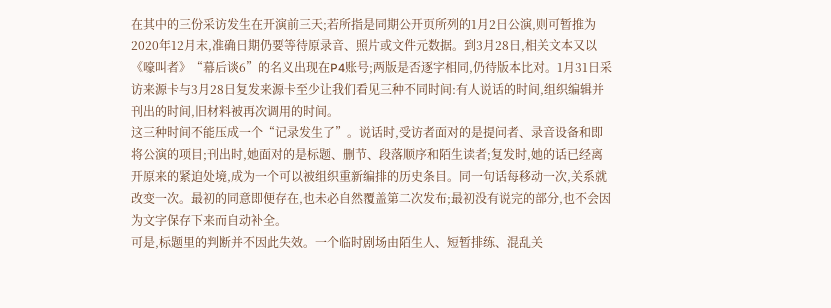在其中的三份采访发生在开演前三天;若所指是同期公开页所列的1月2日公演,则可暂推为2020年12月末,准确日期仍要等待原录音、照片或文件元数据。到3月28日,相关文本又以《嚎叫者》“幕后谈6”的名义出现在P4账号;两版是否逐字相同,仍待版本比对。1月31日采访来源卡与3月28日复发来源卡至少让我们看见三种不同时间:有人说话的时间,组织编辑并刊出的时间,旧材料被再次调用的时间。
这三种时间不能压成一个“记录发生了”。说话时,受访者面对的是提问者、录音设备和即将公演的项目;刊出时,她面对的是标题、删节、段落顺序和陌生读者;复发时,她的话已经离开原来的紧迫处境,成为一个可以被组织重新编排的历史条目。同一句话每移动一次,关系就改变一次。最初的同意即便存在,也未必自然覆盖第二次发布;最初没有说完的部分,也不会因为文字保存下来而自动补全。
可是,标题里的判断并不因此失效。一个临时剧场由陌生人、短暂排练、混乱关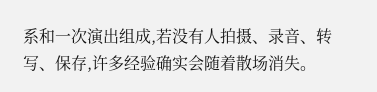系和一次演出组成,若没有人拍摄、录音、转写、保存,许多经验确实会随着散场消失。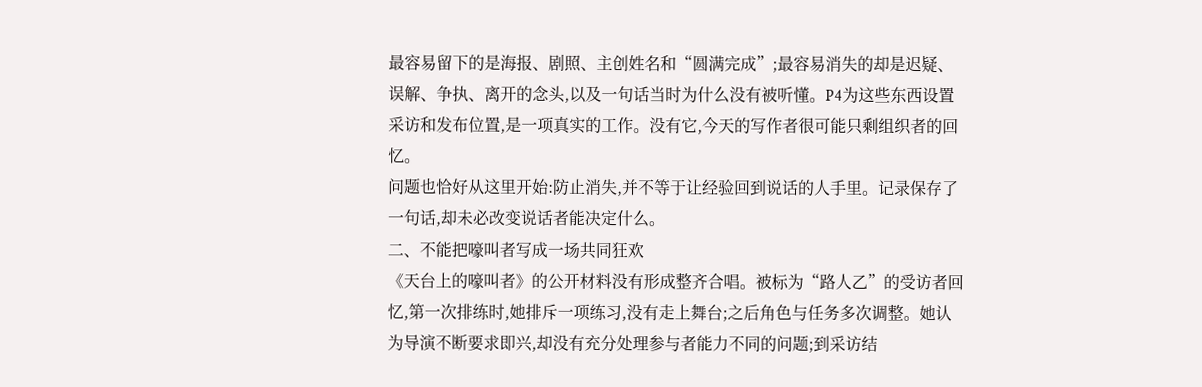最容易留下的是海报、剧照、主创姓名和“圆满完成”;最容易消失的却是迟疑、误解、争执、离开的念头,以及一句话当时为什么没有被听懂。P4为这些东西设置采访和发布位置,是一项真实的工作。没有它,今天的写作者很可能只剩组织者的回忆。
问题也恰好从这里开始:防止消失,并不等于让经验回到说话的人手里。记录保存了一句话,却未必改变说话者能决定什么。
二、不能把嚎叫者写成一场共同狂欢
《天台上的嚎叫者》的公开材料没有形成整齐合唱。被标为“路人乙”的受访者回忆,第一次排练时,她排斥一项练习,没有走上舞台;之后角色与任务多次调整。她认为导演不断要求即兴,却没有充分处理参与者能力不同的问题;到采访结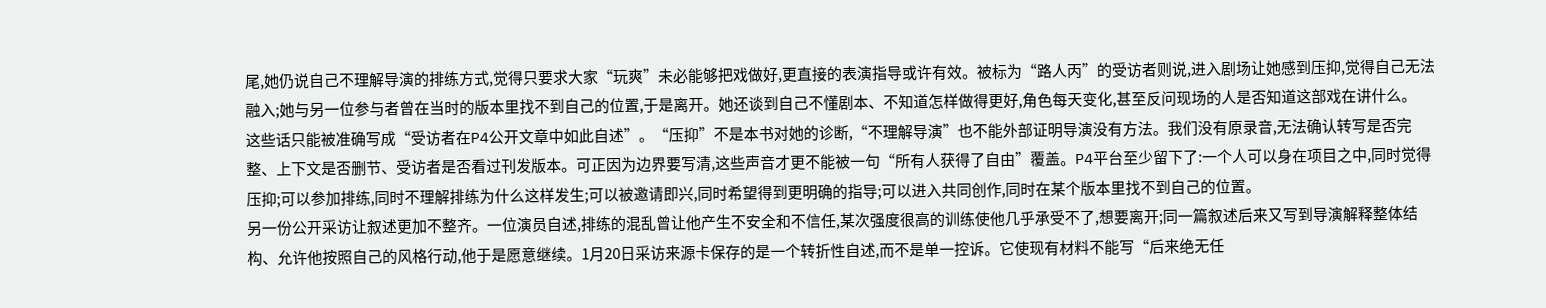尾,她仍说自己不理解导演的排练方式,觉得只要求大家“玩爽”未必能够把戏做好,更直接的表演指导或许有效。被标为“路人丙”的受访者则说,进入剧场让她感到压抑,觉得自己无法融入;她与另一位参与者曾在当时的版本里找不到自己的位置,于是离开。她还谈到自己不懂剧本、不知道怎样做得更好,角色每天变化,甚至反问现场的人是否知道这部戏在讲什么。
这些话只能被准确写成“受访者在P4公开文章中如此自述”。“压抑”不是本书对她的诊断,“不理解导演”也不能外部证明导演没有方法。我们没有原录音,无法确认转写是否完整、上下文是否删节、受访者是否看过刊发版本。可正因为边界要写清,这些声音才更不能被一句“所有人获得了自由”覆盖。P4平台至少留下了:一个人可以身在项目之中,同时觉得压抑;可以参加排练,同时不理解排练为什么这样发生;可以被邀请即兴,同时希望得到更明确的指导;可以进入共同创作,同时在某个版本里找不到自己的位置。
另一份公开采访让叙述更加不整齐。一位演员自述,排练的混乱曾让他产生不安全和不信任,某次强度很高的训练使他几乎承受不了,想要离开;同一篇叙述后来又写到导演解释整体结构、允许他按照自己的风格行动,他于是愿意继续。1月20日采访来源卡保存的是一个转折性自述,而不是单一控诉。它使现有材料不能写“后来绝无任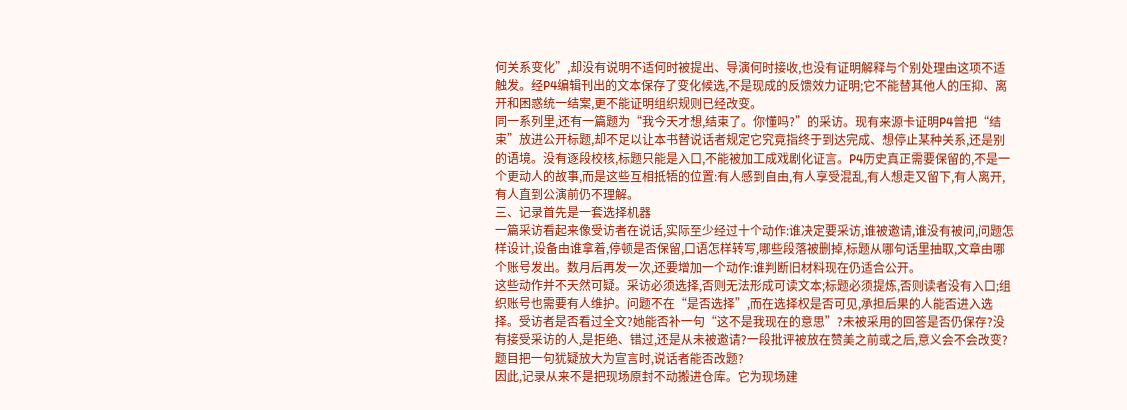何关系变化”,却没有说明不适何时被提出、导演何时接收,也没有证明解释与个别处理由这项不适触发。经P4编辑刊出的文本保存了变化候选,不是现成的反馈效力证明;它不能替其他人的压抑、离开和困惑统一结案,更不能证明组织规则已经改变。
同一系列里,还有一篇题为“我今天才想,结束了。你懂吗?”的采访。现有来源卡证明P4曾把“结束”放进公开标题,却不足以让本书替说话者规定它究竟指终于到达完成、想停止某种关系,还是别的语境。没有逐段校核,标题只能是入口,不能被加工成戏剧化证言。P4历史真正需要保留的,不是一个更动人的故事,而是这些互相抵牾的位置:有人感到自由,有人享受混乱,有人想走又留下,有人离开,有人直到公演前仍不理解。
三、记录首先是一套选择机器
一篇采访看起来像受访者在说话,实际至少经过十个动作:谁决定要采访,谁被邀请,谁没有被问,问题怎样设计,设备由谁拿着,停顿是否保留,口语怎样转写,哪些段落被删掉,标题从哪句话里抽取,文章由哪个账号发出。数月后再发一次,还要增加一个动作:谁判断旧材料现在仍适合公开。
这些动作并不天然可疑。采访必须选择,否则无法形成可读文本;标题必须提炼,否则读者没有入口;组织账号也需要有人维护。问题不在“是否选择”,而在选择权是否可见,承担后果的人能否进入选择。受访者是否看过全文?她能否补一句“这不是我现在的意思”?未被采用的回答是否仍保存?没有接受采访的人,是拒绝、错过,还是从未被邀请?一段批评被放在赞美之前或之后,意义会不会改变?题目把一句犹疑放大为宣言时,说话者能否改题?
因此,记录从来不是把现场原封不动搬进仓库。它为现场建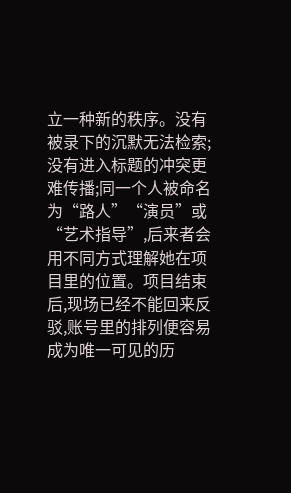立一种新的秩序。没有被录下的沉默无法检索;没有进入标题的冲突更难传播;同一个人被命名为“路人”“演员”或“艺术指导”,后来者会用不同方式理解她在项目里的位置。项目结束后,现场已经不能回来反驳,账号里的排列便容易成为唯一可见的历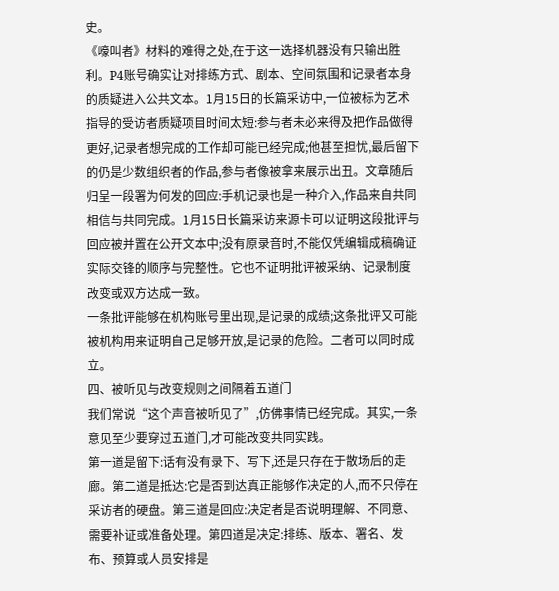史。
《嚎叫者》材料的难得之处,在于这一选择机器没有只输出胜利。P4账号确实让对排练方式、剧本、空间氛围和记录者本身的质疑进入公共文本。1月15日的长篇采访中,一位被标为艺术指导的受访者质疑项目时间太短:参与者未必来得及把作品做得更好,记录者想完成的工作却可能已经完成;他甚至担忧,最后留下的仍是少数组织者的作品,参与者像被拿来展示出丑。文章随后归呈一段署为何发的回应:手机记录也是一种介入,作品来自共同相信与共同完成。1月15日长篇采访来源卡可以证明这段批评与回应被并置在公开文本中;没有原录音时,不能仅凭编辑成稿确证实际交锋的顺序与完整性。它也不证明批评被采纳、记录制度改变或双方达成一致。
一条批评能够在机构账号里出现,是记录的成绩;这条批评又可能被机构用来证明自己足够开放,是记录的危险。二者可以同时成立。
四、被听见与改变规则之间隔着五道门
我们常说“这个声音被听见了”,仿佛事情已经完成。其实,一条意见至少要穿过五道门,才可能改变共同实践。
第一道是留下:话有没有录下、写下,还是只存在于散场后的走廊。第二道是抵达:它是否到达真正能够作决定的人,而不只停在采访者的硬盘。第三道是回应:决定者是否说明理解、不同意、需要补证或准备处理。第四道是决定:排练、版本、署名、发布、预算或人员安排是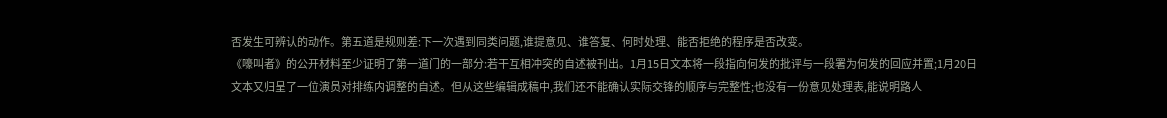否发生可辨认的动作。第五道是规则差:下一次遇到同类问题,谁提意见、谁答复、何时处理、能否拒绝的程序是否改变。
《嚎叫者》的公开材料至少证明了第一道门的一部分:若干互相冲突的自述被刊出。1月15日文本将一段指向何发的批评与一段署为何发的回应并置;1月20日文本又归呈了一位演员对排练内调整的自述。但从这些编辑成稿中,我们还不能确认实际交锋的顺序与完整性;也没有一份意见处理表,能说明路人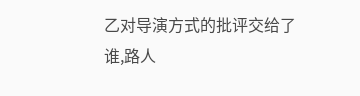乙对导演方式的批评交给了谁,路人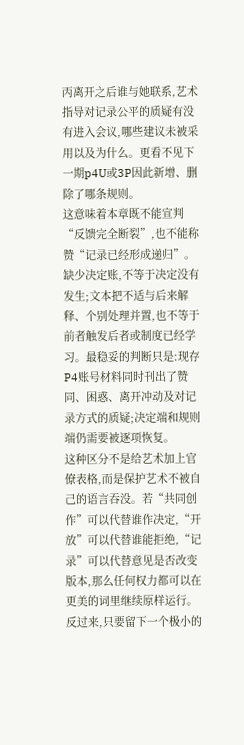丙离开之后谁与她联系,艺术指导对记录公平的质疑有没有进入会议,哪些建议未被采用以及为什么。更看不见下一期p4U或3P因此新增、删除了哪条规则。
这意味着本章既不能宣判“反馈完全断裂”,也不能称赞“记录已经形成递归”。缺少决定账,不等于决定没有发生;文本把不适与后来解释、个别处理并置,也不等于前者触发后者或制度已经学习。最稳妥的判断只是:现存P4账号材料同时刊出了赞同、困惑、离开冲动及对记录方式的质疑;决定端和规则端仍需要被逐项恢复。
这种区分不是给艺术加上官僚表格,而是保护艺术不被自己的语言吞没。若“共同创作”可以代替谁作决定,“开放”可以代替谁能拒绝,“记录”可以代替意见是否改变版本,那么任何权力都可以在更美的词里继续原样运行。反过来,只要留下一个极小的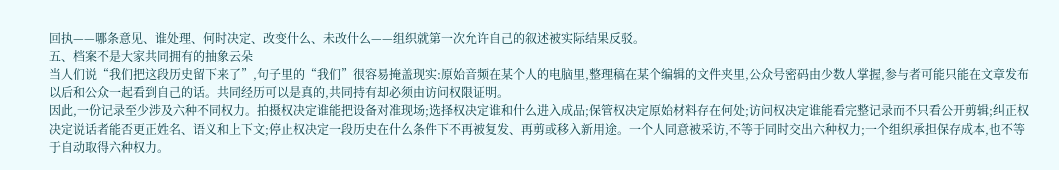回执——哪条意见、谁处理、何时决定、改变什么、未改什么——组织就第一次允许自己的叙述被实际结果反驳。
五、档案不是大家共同拥有的抽象云朵
当人们说“我们把这段历史留下来了”,句子里的“我们”很容易掩盖现实:原始音频在某个人的电脑里,整理稿在某个编辑的文件夹里,公众号密码由少数人掌握,参与者可能只能在文章发布以后和公众一起看到自己的话。共同经历可以是真的,共同持有却必须由访问权限证明。
因此,一份记录至少涉及六种不同权力。拍摄权决定谁能把设备对准现场;选择权决定谁和什么进入成品;保管权决定原始材料存在何处;访问权决定谁能看完整记录而不只看公开剪辑;纠正权决定说话者能否更正姓名、语义和上下文;停止权决定一段历史在什么条件下不再被复发、再剪或移入新用途。一个人同意被采访,不等于同时交出六种权力;一个组织承担保存成本,也不等于自动取得六种权力。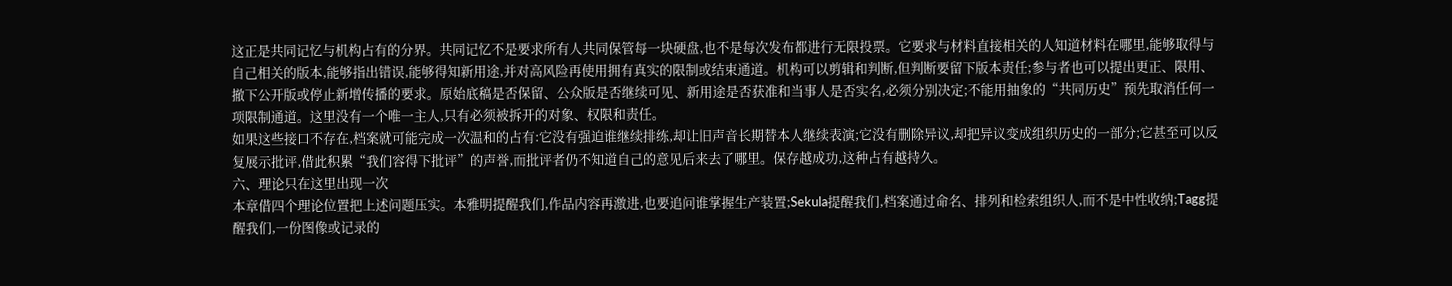这正是共同记忆与机构占有的分界。共同记忆不是要求所有人共同保管每一块硬盘,也不是每次发布都进行无限投票。它要求与材料直接相关的人知道材料在哪里,能够取得与自己相关的版本,能够指出错误,能够得知新用途,并对高风险再使用拥有真实的限制或结束通道。机构可以剪辑和判断,但判断要留下版本责任;参与者也可以提出更正、限用、撤下公开版或停止新增传播的要求。原始底稿是否保留、公众版是否继续可见、新用途是否获准和当事人是否实名,必须分别决定;不能用抽象的“共同历史”预先取消任何一项限制通道。这里没有一个唯一主人,只有必须被拆开的对象、权限和责任。
如果这些接口不存在,档案就可能完成一次温和的占有:它没有强迫谁继续排练,却让旧声音长期替本人继续表演;它没有删除异议,却把异议变成组织历史的一部分;它甚至可以反复展示批评,借此积累“我们容得下批评”的声誉,而批评者仍不知道自己的意见后来去了哪里。保存越成功,这种占有越持久。
六、理论只在这里出现一次
本章借四个理论位置把上述问题压实。本雅明提醒我们,作品内容再激进,也要追问谁掌握生产装置;Sekula提醒我们,档案通过命名、排列和检索组织人,而不是中性收纳;Tagg提醒我们,一份图像或记录的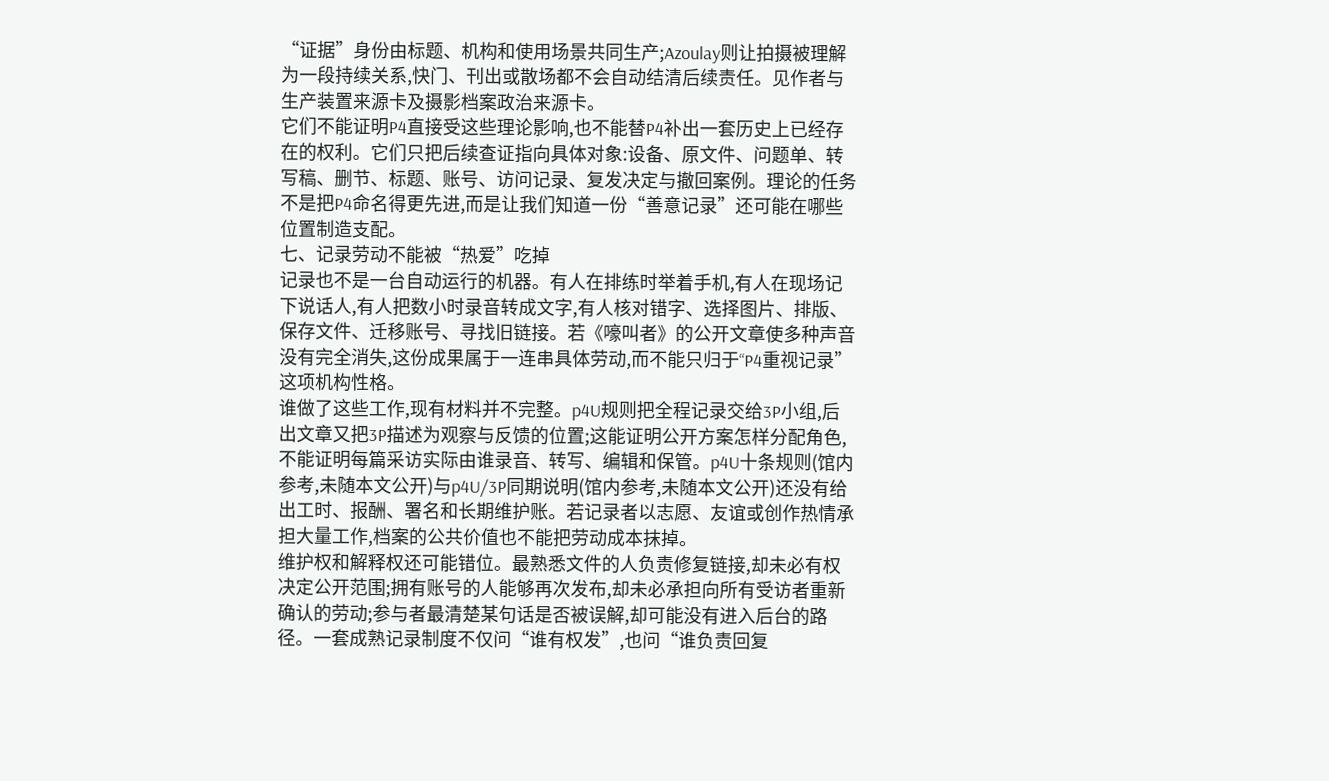“证据”身份由标题、机构和使用场景共同生产;Azoulay则让拍摄被理解为一段持续关系,快门、刊出或散场都不会自动结清后续责任。见作者与生产装置来源卡及摄影档案政治来源卡。
它们不能证明P4直接受这些理论影响,也不能替P4补出一套历史上已经存在的权利。它们只把后续查证指向具体对象:设备、原文件、问题单、转写稿、删节、标题、账号、访问记录、复发决定与撤回案例。理论的任务不是把P4命名得更先进,而是让我们知道一份“善意记录”还可能在哪些位置制造支配。
七、记录劳动不能被“热爱”吃掉
记录也不是一台自动运行的机器。有人在排练时举着手机,有人在现场记下说话人,有人把数小时录音转成文字,有人核对错字、选择图片、排版、保存文件、迁移账号、寻找旧链接。若《嚎叫者》的公开文章使多种声音没有完全消失,这份成果属于一连串具体劳动,而不能只归于“P4重视记录”这项机构性格。
谁做了这些工作,现有材料并不完整。p4U规则把全程记录交给3P小组,后出文章又把3P描述为观察与反馈的位置;这能证明公开方案怎样分配角色,不能证明每篇采访实际由谁录音、转写、编辑和保管。p4U十条规则(馆内参考,未随本文公开)与p4U/3P同期说明(馆内参考,未随本文公开)还没有给出工时、报酬、署名和长期维护账。若记录者以志愿、友谊或创作热情承担大量工作,档案的公共价值也不能把劳动成本抹掉。
维护权和解释权还可能错位。最熟悉文件的人负责修复链接,却未必有权决定公开范围;拥有账号的人能够再次发布,却未必承担向所有受访者重新确认的劳动;参与者最清楚某句话是否被误解,却可能没有进入后台的路径。一套成熟记录制度不仅问“谁有权发”,也问“谁负责回复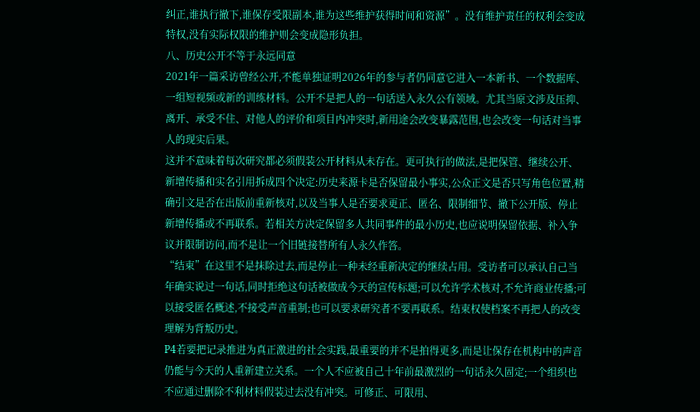纠正,谁执行撤下,谁保存受限副本,谁为这些维护获得时间和资源”。没有维护责任的权利会变成特权,没有实际权限的维护则会变成隐形负担。
八、历史公开不等于永远同意
2021年一篇采访曾经公开,不能单独证明2026年的参与者仍同意它进入一本新书、一个数据库、一组短视频或新的训练材料。公开不是把人的一句话送入永久公有领域。尤其当原文涉及压抑、离开、承受不住、对他人的评价和项目内冲突时,新用途会改变暴露范围,也会改变一句话对当事人的现实后果。
这并不意味着每次研究都必须假装公开材料从未存在。更可执行的做法,是把保管、继续公开、新增传播和实名引用拆成四个决定:历史来源卡是否保留最小事实,公众正文是否只写角色位置,精确引文是否在出版前重新核对,以及当事人是否要求更正、匿名、限制细节、撤下公开版、停止新增传播或不再联系。若相关方决定保留多人共同事件的最小历史,也应说明保留依据、补入争议并限制访问,而不是让一个旧链接替所有人永久作答。
“结束”在这里不是抹除过去,而是停止一种未经重新决定的继续占用。受访者可以承认自己当年确实说过一句话,同时拒绝这句话被做成今天的宣传标题;可以允许学术核对,不允许商业传播;可以接受匿名概述,不接受声音重制;也可以要求研究者不要再联系。结束权使档案不再把人的改变理解为背叛历史。
P4若要把记录推进为真正激进的社会实践,最重要的并不是拍得更多,而是让保存在机构中的声音仍能与今天的人重新建立关系。一个人不应被自己十年前最激烈的一句话永久固定;一个组织也不应通过删除不利材料假装过去没有冲突。可修正、可限用、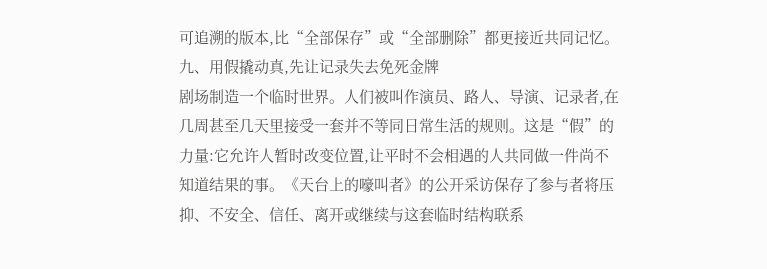可追溯的版本,比“全部保存”或“全部删除”都更接近共同记忆。
九、用假撬动真,先让记录失去免死金牌
剧场制造一个临时世界。人们被叫作演员、路人、导演、记录者,在几周甚至几天里接受一套并不等同日常生活的规则。这是“假”的力量:它允许人暂时改变位置,让平时不会相遇的人共同做一件尚不知道结果的事。《天台上的嚎叫者》的公开采访保存了参与者将压抑、不安全、信任、离开或继续与这套临时结构联系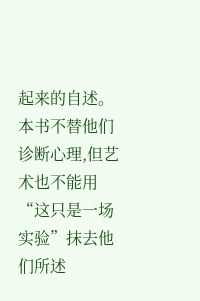起来的自述。本书不替他们诊断心理,但艺术也不能用“这只是一场实验”抹去他们所述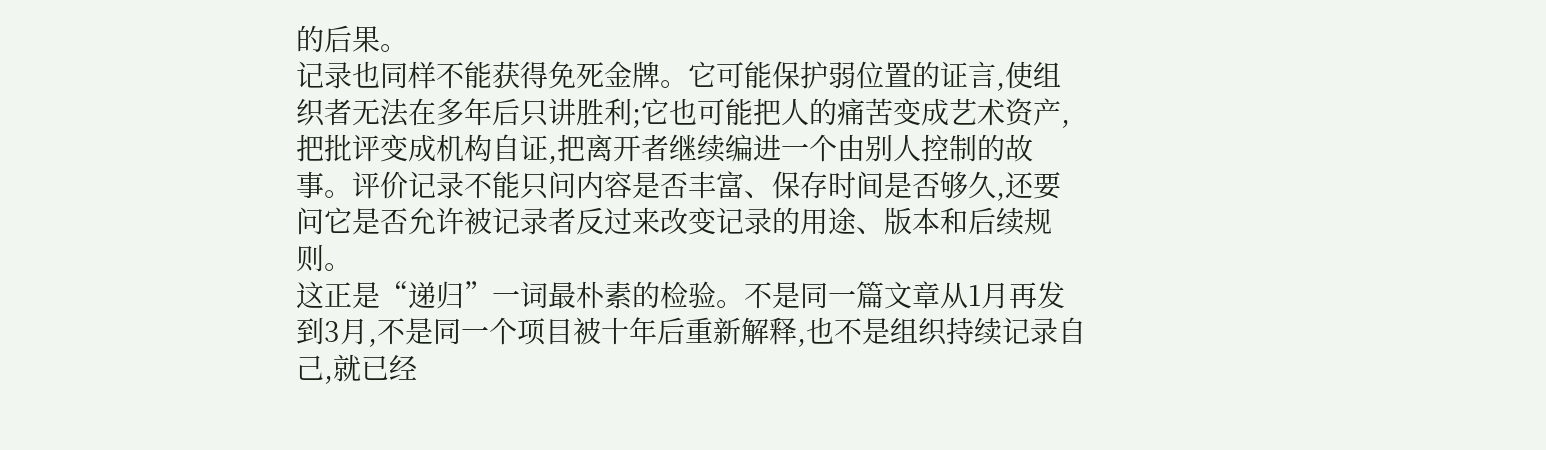的后果。
记录也同样不能获得免死金牌。它可能保护弱位置的证言,使组织者无法在多年后只讲胜利;它也可能把人的痛苦变成艺术资产,把批评变成机构自证,把离开者继续编进一个由别人控制的故事。评价记录不能只问内容是否丰富、保存时间是否够久,还要问它是否允许被记录者反过来改变记录的用途、版本和后续规则。
这正是“递归”一词最朴素的检验。不是同一篇文章从1月再发到3月,不是同一个项目被十年后重新解释,也不是组织持续记录自己,就已经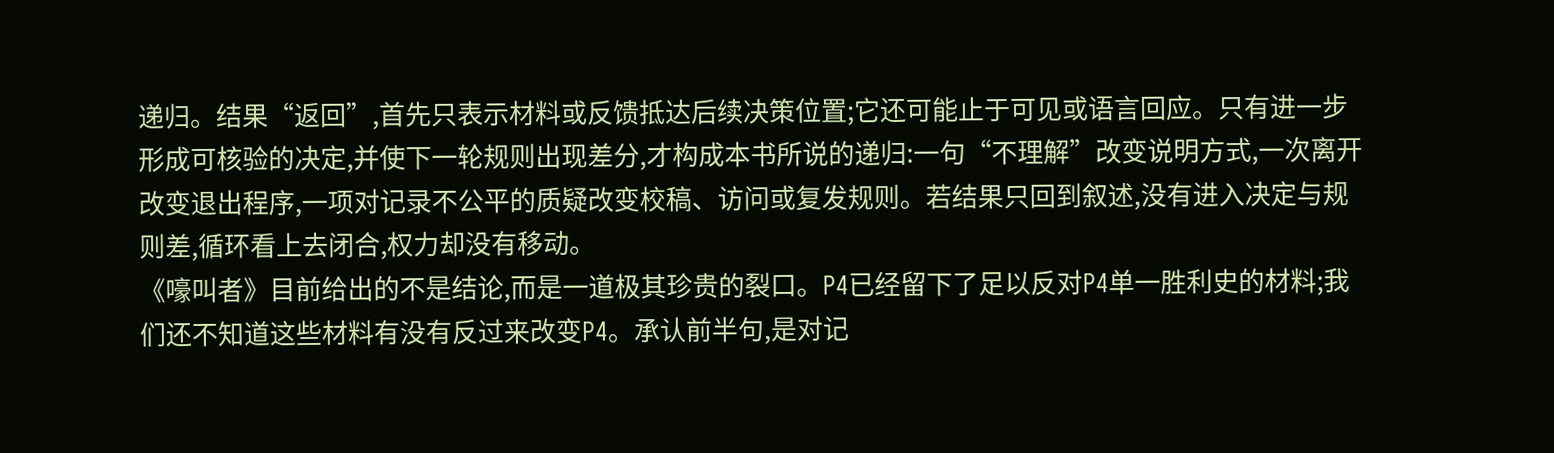递归。结果“返回”,首先只表示材料或反馈抵达后续决策位置;它还可能止于可见或语言回应。只有进一步形成可核验的决定,并使下一轮规则出现差分,才构成本书所说的递归:一句“不理解”改变说明方式,一次离开改变退出程序,一项对记录不公平的质疑改变校稿、访问或复发规则。若结果只回到叙述,没有进入决定与规则差,循环看上去闭合,权力却没有移动。
《嚎叫者》目前给出的不是结论,而是一道极其珍贵的裂口。P4已经留下了足以反对P4单一胜利史的材料;我们还不知道这些材料有没有反过来改变P4。承认前半句,是对记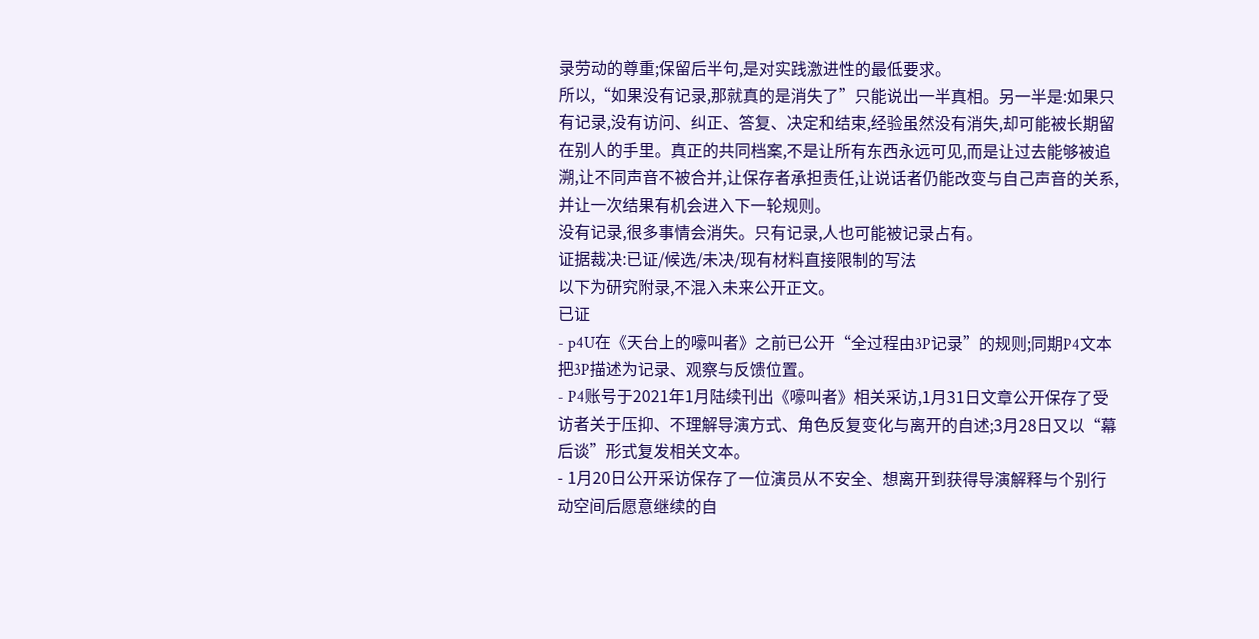录劳动的尊重;保留后半句,是对实践激进性的最低要求。
所以,“如果没有记录,那就真的是消失了”只能说出一半真相。另一半是:如果只有记录,没有访问、纠正、答复、决定和结束,经验虽然没有消失,却可能被长期留在别人的手里。真正的共同档案,不是让所有东西永远可见,而是让过去能够被追溯,让不同声音不被合并,让保存者承担责任,让说话者仍能改变与自己声音的关系,并让一次结果有机会进入下一轮规则。
没有记录,很多事情会消失。只有记录,人也可能被记录占有。
证据裁决:已证/候选/未决/现有材料直接限制的写法
以下为研究附录,不混入未来公开正文。
已证
- p4U在《天台上的嚎叫者》之前已公开“全过程由3P记录”的规则;同期P4文本把3P描述为记录、观察与反馈位置。
- P4账号于2021年1月陆续刊出《嚎叫者》相关采访,1月31日文章公开保存了受访者关于压抑、不理解导演方式、角色反复变化与离开的自述;3月28日又以“幕后谈”形式复发相关文本。
- 1月20日公开采访保存了一位演员从不安全、想离开到获得导演解释与个别行动空间后愿意继续的自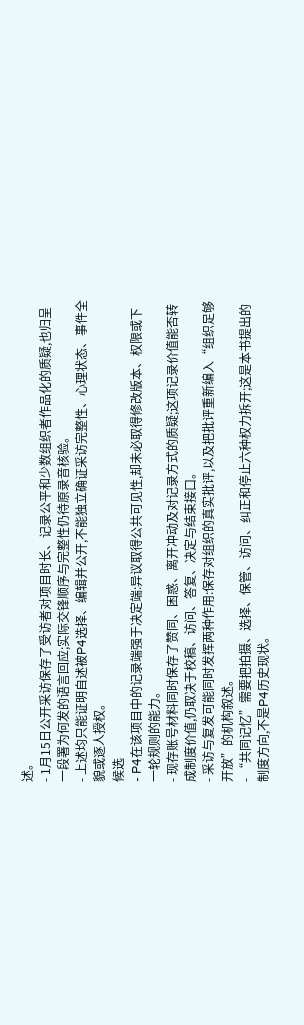述。
- 1月15日公开采访保存了受访者对项目时长、记录公平和少数组织者作品化的质疑,也归呈一段署为何发的语言回应;实际交锋顺序与完整性仍待原录音核验。
- 上述均只能证明自述被P4选择、编辑并公开,不能独立确证采访完整性、心理状态、事件全貌或逐人授权。
候选
- P4在该项目中的记录端强于决定端:异议取得公共可见性,却未必取得修改版本、权限或下一轮规则的能力。
- 现存账号材料同时保存了赞同、困惑、离开冲动及对记录方式的质疑;这项记录价值能否转成制度价值,仍取决于校稿、访问、答复、决定与结束接口。
- 采访与复发可能同时发挥两种作用:保存对组织的真实批评,以及把批评重新编入“组织足够开放”的机构叙述。
- “共同记忆”需要把拍摄、选择、保管、访问、纠正和停止六种权力拆开;这是本书提出的制度方向,不是P4历史现状。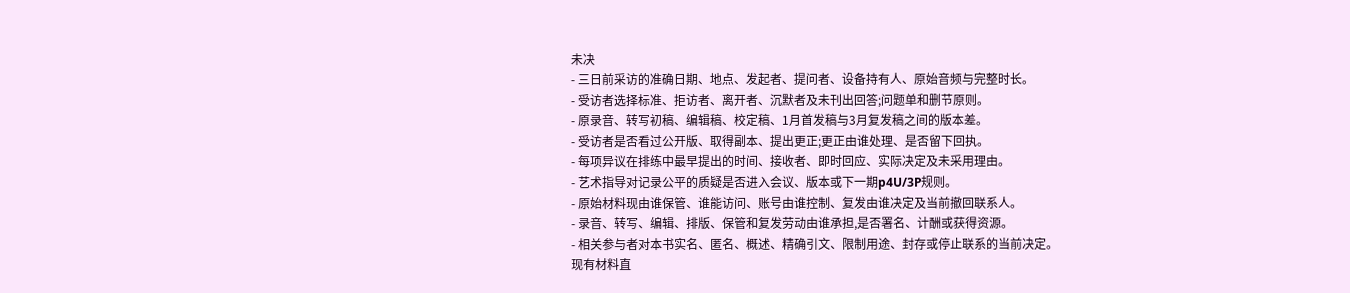未决
- 三日前采访的准确日期、地点、发起者、提问者、设备持有人、原始音频与完整时长。
- 受访者选择标准、拒访者、离开者、沉默者及未刊出回答;问题单和删节原则。
- 原录音、转写初稿、编辑稿、校定稿、1月首发稿与3月复发稿之间的版本差。
- 受访者是否看过公开版、取得副本、提出更正;更正由谁处理、是否留下回执。
- 每项异议在排练中最早提出的时间、接收者、即时回应、实际决定及未采用理由。
- 艺术指导对记录公平的质疑是否进入会议、版本或下一期p4U/3P规则。
- 原始材料现由谁保管、谁能访问、账号由谁控制、复发由谁决定及当前撤回联系人。
- 录音、转写、编辑、排版、保管和复发劳动由谁承担,是否署名、计酬或获得资源。
- 相关参与者对本书实名、匿名、概述、精确引文、限制用途、封存或停止联系的当前决定。
现有材料直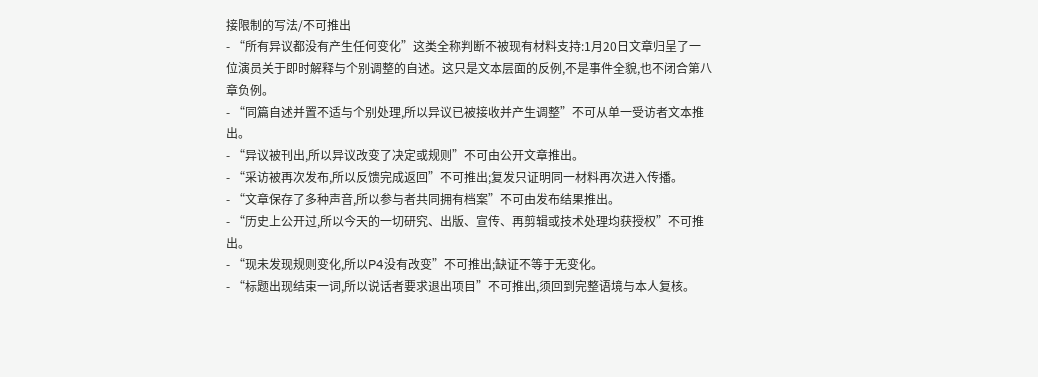接限制的写法/不可推出
- “所有异议都没有产生任何变化”这类全称判断不被现有材料支持:1月20日文章归呈了一位演员关于即时解释与个别调整的自述。这只是文本层面的反例,不是事件全貌,也不闭合第八章负例。
- “同篇自述并置不适与个别处理,所以异议已被接收并产生调整”不可从单一受访者文本推出。
- “异议被刊出,所以异议改变了决定或规则”不可由公开文章推出。
- “采访被再次发布,所以反馈完成返回”不可推出;复发只证明同一材料再次进入传播。
- “文章保存了多种声音,所以参与者共同拥有档案”不可由发布结果推出。
- “历史上公开过,所以今天的一切研究、出版、宣传、再剪辑或技术处理均获授权”不可推出。
- “现未发现规则变化,所以P4没有改变”不可推出;缺证不等于无变化。
- “标题出现结束一词,所以说话者要求退出项目”不可推出,须回到完整语境与本人复核。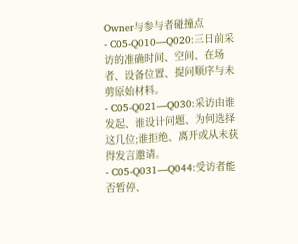Owner与参与者碰撞点
- C05-Q010—Q020:三日前采访的准确时间、空间、在场者、设备位置、提问顺序与未剪原始材料。
- C05-Q021—Q030:采访由谁发起、谁设计问题、为何选择这几位;谁拒绝、离开或从未获得发言邀请。
- C05-Q031—Q044:受访者能否暂停、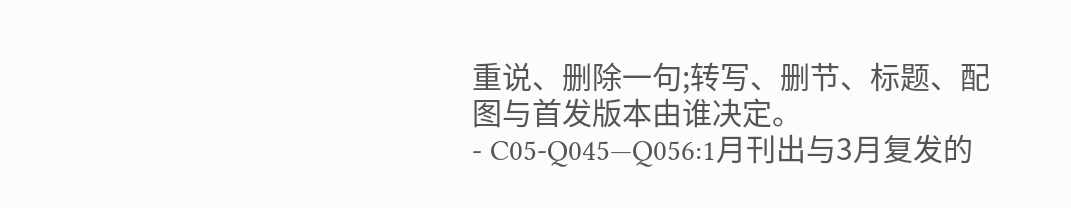重说、删除一句;转写、删节、标题、配图与首发版本由谁决定。
- C05-Q045—Q056:1月刊出与3月复发的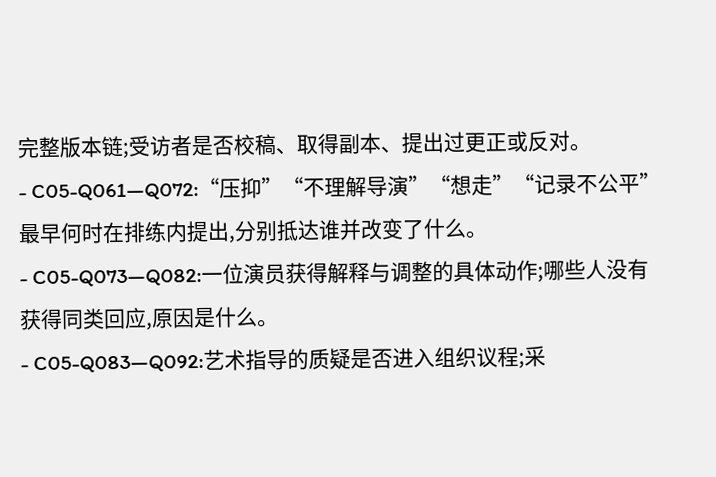完整版本链;受访者是否校稿、取得副本、提出过更正或反对。
- C05-Q061—Q072:“压抑”“不理解导演”“想走”“记录不公平”最早何时在排练内提出,分别抵达谁并改变了什么。
- C05-Q073—Q082:一位演员获得解释与调整的具体动作;哪些人没有获得同类回应,原因是什么。
- C05-Q083—Q092:艺术指导的质疑是否进入组织议程;采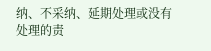纳、不采纳、延期处理或没有处理的责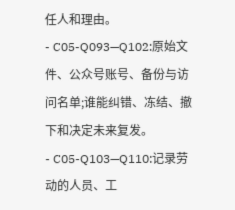任人和理由。
- C05-Q093—Q102:原始文件、公众号账号、备份与访问名单;谁能纠错、冻结、撤下和决定未来复发。
- C05-Q103—Q110:记录劳动的人员、工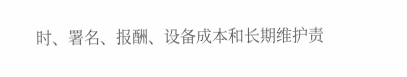时、署名、报酬、设备成本和长期维护责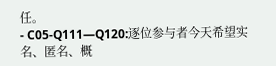任。
- C05-Q111—Q120:逐位参与者今天希望实名、匿名、概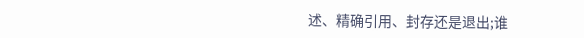述、精确引用、封存还是退出;谁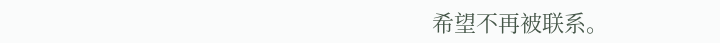希望不再被联系。